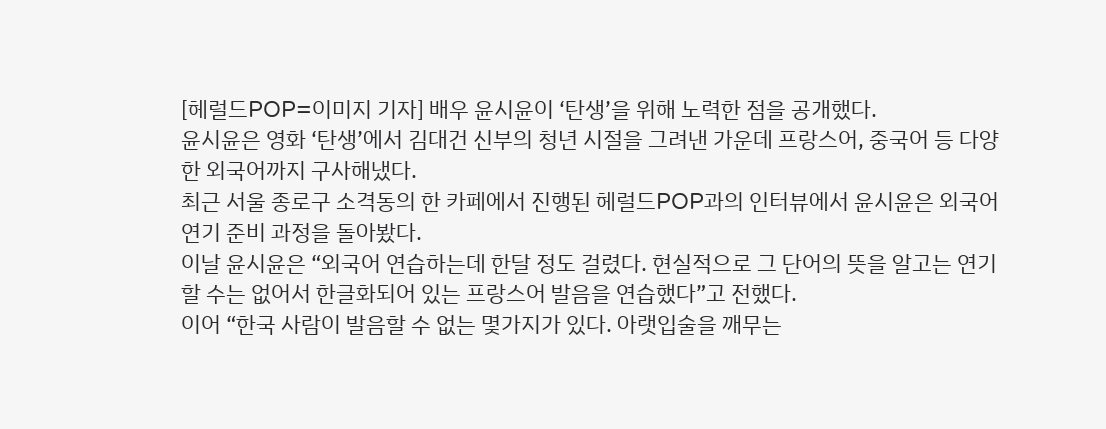[헤럴드POP=이미지 기자] 배우 윤시윤이 ‘탄생’을 위해 노력한 점을 공개했다.
윤시윤은 영화 ‘탄생’에서 김대건 신부의 청년 시절을 그려낸 가운데 프랑스어, 중국어 등 다양한 외국어까지 구사해냈다.
최근 서울 종로구 소격동의 한 카페에서 진행된 헤럴드POP과의 인터뷰에서 윤시윤은 외국어 연기 준비 과정을 돌아봤다.
이날 윤시윤은 “외국어 연습하는데 한달 정도 걸렸다. 현실적으로 그 단어의 뜻을 알고는 연기할 수는 없어서 한글화되어 있는 프랑스어 발음을 연습했다”고 전했다.
이어 “한국 사람이 발음할 수 없는 몇가지가 있다. 아랫입술을 깨무는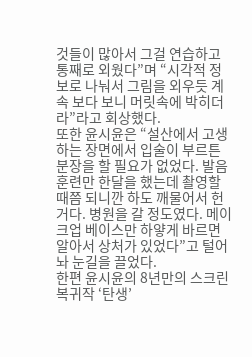것들이 많아서 그걸 연습하고 통째로 외웠다”며 “시각적 정보로 나눠서 그림을 외우듯 계속 보다 보니 머릿속에 박히더라”라고 회상했다.
또한 윤시윤은 “설산에서 고생하는 장면에서 입술이 부르튼 분장을 할 필요가 없었다. 발음 훈련만 한달을 했는데 촬영할 때쯤 되니깐 하도 깨물어서 헌 거다. 병원을 갈 정도였다. 메이크업 베이스만 하얗게 바르면 알아서 상처가 있었다”고 털어놔 눈길을 끌었다.
한편 윤시윤의 8년만의 스크린 복귀작 ‘탄생’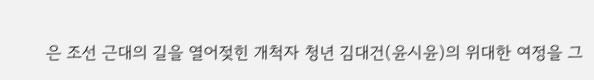은 조선 근대의 길을 열어젖힌 개척자 청년 김대건(윤시윤)의 위대한 여정을 그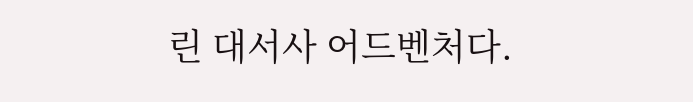린 대서사 어드벤처다.